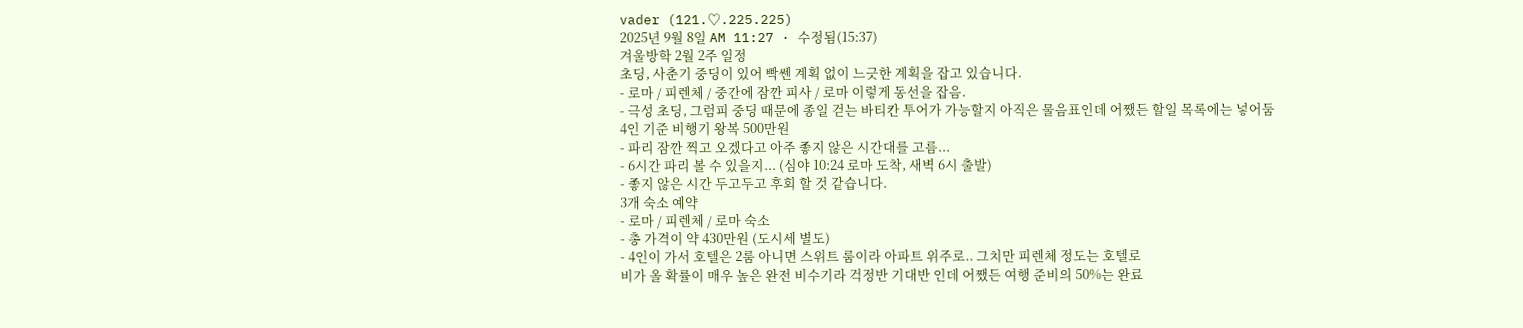vader (121.♡.225.225)
2025년 9월 8일 AM 11:27 · 수정됨(15:37)
겨울방학 2월 2주 일정
초딩, 사춘기 중딩이 있어 빡쎈 계획 없이 느긋한 계획을 잡고 있습니다.
- 로마 / 피렌체 / 중간에 잠깐 피사 / 로마 이렇게 동선을 잡음.
- 극성 초딩, 그럼피 중딩 때문에 종일 걷는 바티칸 투어가 가능할지 아직은 물음표인데 어쨌든 할일 목록에는 넣어둠
4인 기준 비행기 왕복 500만원
- 파리 잠깐 찍고 오겠다고 아주 좋지 않은 시간대를 고름...
- 6시간 파리 볼 수 있을지... (심야 10:24 로마 도착, 새벽 6시 출발)
- 좋지 않은 시간 두고두고 후회 할 것 같습니다.
3개 숙소 예약
- 로마 / 피렌체 / 로마 숙소
- 총 가격이 약 430만원 (도시세 별도)
- 4인이 가서 호텔은 2룸 아니면 스위트 룸이라 아파트 위주로.. 그치만 피렌체 정도는 호텔로
비가 올 확률이 매우 높은 완전 비수기라 걱정반 기대반 인데 어쨌든 여행 준비의 50%는 완료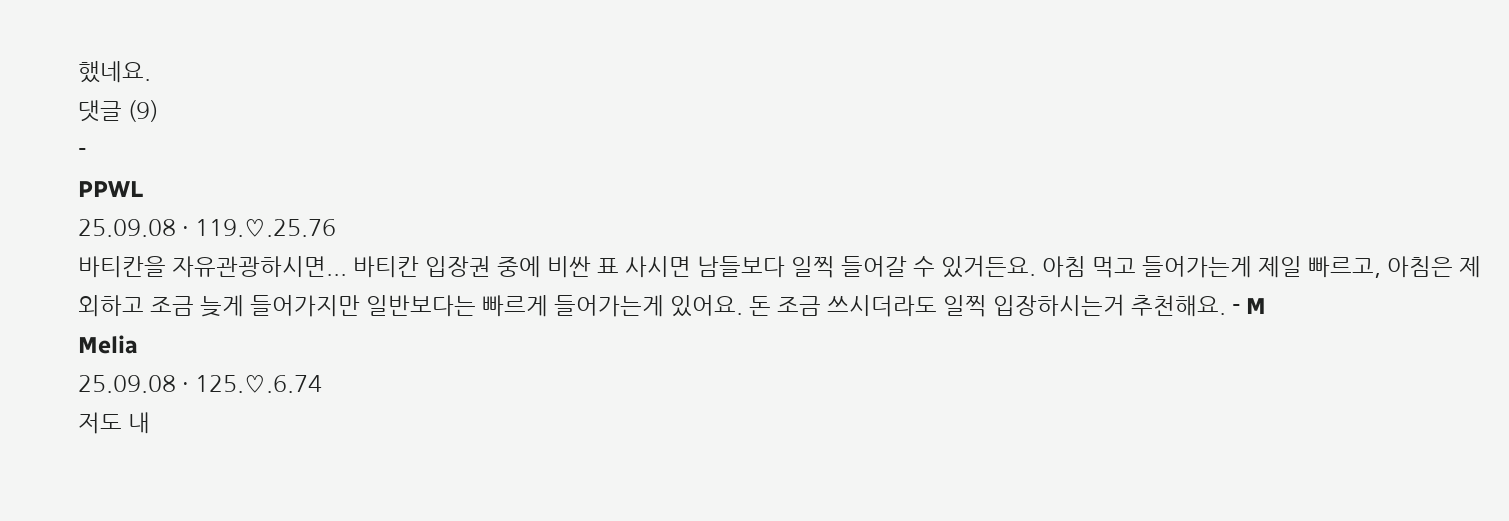했네요.
댓글 (9)
-
PPWL
25.09.08 · 119.♡.25.76
바티칸을 자유관광하시면... 바티칸 입장권 중에 비싼 표 사시면 남들보다 일찍 들어갈 수 있거든요. 아침 먹고 들어가는게 제일 빠르고, 아침은 제외하고 조금 늦게 들어가지만 일반보다는 빠르게 들어가는게 있어요. 돈 조금 쓰시더라도 일찍 입장하시는거 추천해요. - M
Melia
25.09.08 · 125.♡.6.74
저도 내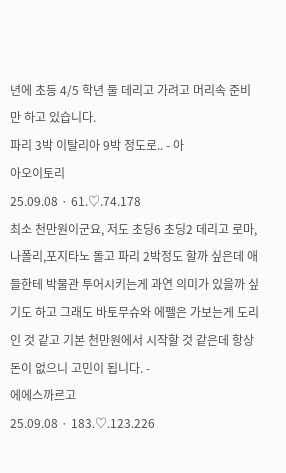년에 초등 4/5 학년 둘 데리고 가려고 머리속 준비 만 하고 있습니다.
파리 3박 이탈리아 9박 정도로.. - 아
아오이토리
25.09.08 · 61.♡.74.178
최소 천만원이군요, 저도 초딩6 초딩2 데리고 로마,나폴리,포지타노 돌고 파리 2박정도 할까 싶은데 애들한테 박물관 투어시키는게 과연 의미가 있을까 싶기도 하고 그래도 바토무슈와 에펠은 가보는게 도리인 것 같고 기본 천만원에서 시작할 것 같은데 항상 돈이 없으니 고민이 됩니다. -
에에스까르고
25.09.08 · 183.♡.123.226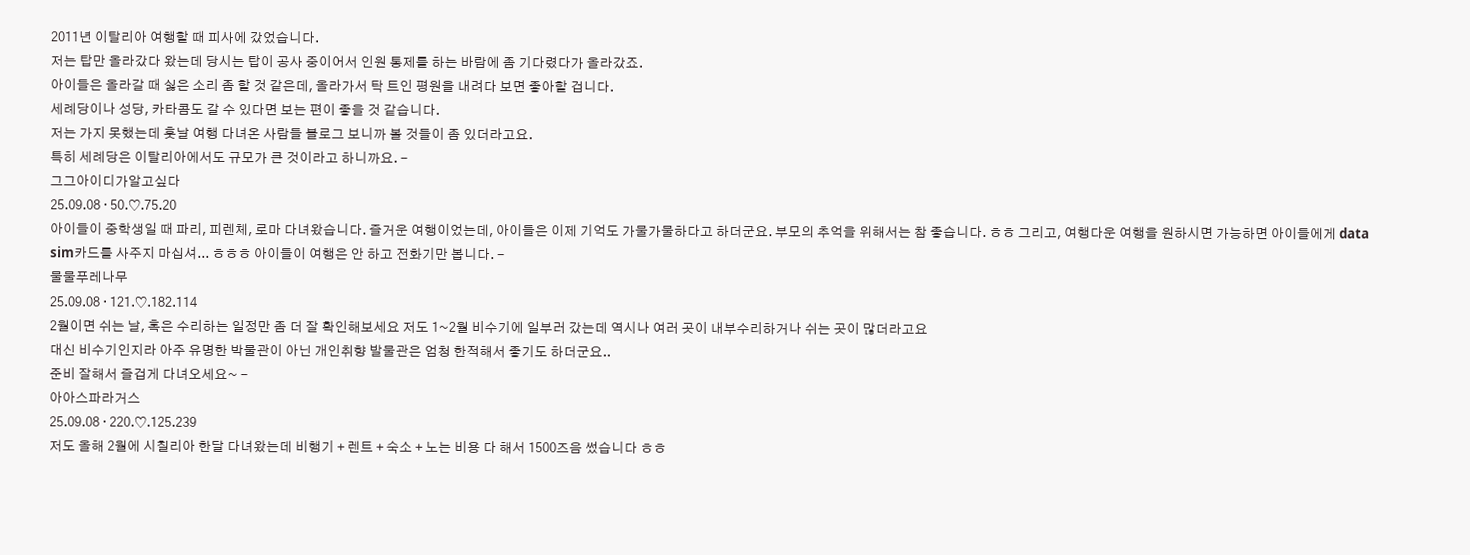2011년 이탈리아 여행할 때 피사에 갔었습니다.
저는 탑만 올라갔다 왔는데 당시는 탑이 공사 중이어서 인원 통제를 하는 바람에 좀 기다렸다가 올라갔죠.
아이들은 올라갈 때 싫은 소리 좀 할 것 같은데, 올라가서 탁 트인 평원을 내려다 보면 좋아할 겁니다.
세례당이나 성당, 카타콤도 갈 수 있다면 보는 편이 좋을 것 같습니다.
저는 가지 못했는데 훗날 여행 다녀온 사람들 블로그 보니까 볼 것들이 좀 있더라고요.
특히 세례당은 이탈리아에서도 규모가 큰 것이라고 하니까요. -
그그아이디가알고싶다
25.09.08 · 50.♡.75.20
아이들이 중학생일 때 파리, 피렌체, 로마 다녀왔습니다. 즐거운 여행이었는데, 아이들은 이제 기억도 가물가물하다고 하더군요. 부모의 추억을 위해서는 참 좋습니다. ㅎㅎ 그리고, 여행다운 여행을 원하시면 가능하면 아이들에게 data sim카드를 사주지 마십셔... ㅎㅎㅎ 아이들이 여행은 안 하고 전화기만 봅니다. -
물물푸레나무
25.09.08 · 121.♡.182.114
2월이면 쉬는 날, 혹은 수리하는 일정만 좀 더 잘 확인해보세요 저도 1~2월 비수기에 일부러 갔는데 역시나 여러 곳이 내부수리하거나 쉬는 곳이 많더라고요
대신 비수기인지라 아주 유명한 박물관이 아닌 개인취향 발물관은 엄청 한적해서 좋기도 하더군요..
준비 잘해서 즐겁게 다녀오세요~ -
아아스파라거스
25.09.08 · 220.♡.125.239
저도 올해 2월에 시칠리아 한달 다녀왔는데 비행기 + 렌트 + 숙소 + 노는 비용 다 해서 1500즈음 썼습니다 ㅎㅎ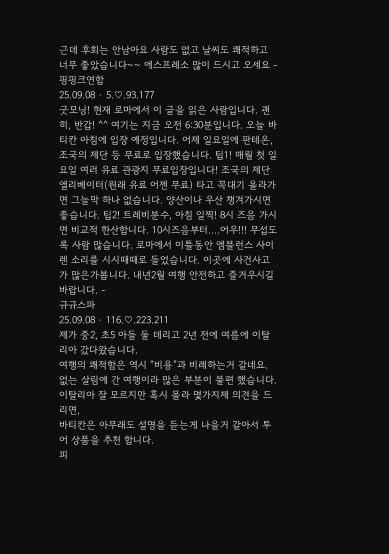근데 후회는 안남아요 사람도 없고 날씨도 쾌적하고 너무 좋았습니다~~ 에스프레소 많이 드시고 오세요 -
핑핑크연합
25.09.08 · 5.♡.93.177
굿모닝! 현재 로마에서 이 글을 읽은 사람입니다. 괜히, 반갑! ^^ 여기는 지금 오전 6:30분입니다. 오늘 바티칸 아침에 입장 예정입니다. 어제 일요일에 판테온, 조국의 제단 등 무료로 입장했습니다. 팁1! 매월 첫 일요일 여러 유료 관광지 무료입장입니다! 조국의 제단 엘리베이터(원래 유료 어젠 무료) 타고 꼭대기 올라가면 그늘막 하나 없습니다. 양산이나 우산 챙겨가시면 좋습니다. 팁2! 트레비분수, 아침 일찍! 8시 즈음 가시면 비교적 한산합니다. 10시즈음부터….어우!!! 무섭도록 사람 많습니다. 로마에서 이틀동안 엠블런스 사이렌 소리를 시시때때로 들었습니다. 이곳에 사건사고가 많은가봅니다. 내년2월 여행 안전하고 즐거우시길 바랍니다. -
규규스파
25.09.08 · 116.♡.223.211
제가 중2, 초5 아들 둘 데리고 2년 전에 여름에 이탈리아 갔다왔습니다.
여행의 쾌적함은 역시 “비용”과 비례하는거 같네요. 없는 살림에 간 여행이라 많은 부분이 불편 했습니다.
이탈리아 잘 모르지만 혹시 몰라 몇가지제 의견을 드리면,
바티칸은 아무래도 설명을 듣는게 나을거 같아서 투어 상품을 추천 합니다.
피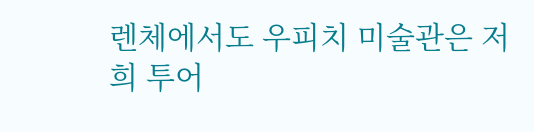렌체에서도 우피치 미술관은 저희 투어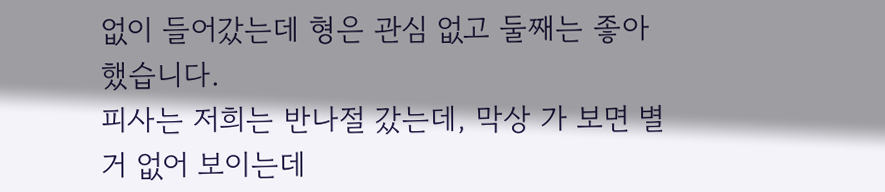없이 들어갔는데 형은 관심 없고 둘째는 좋아했습니다.
피사는 저희는 반나절 갔는데, 막상 가 보면 별거 없어 보이는데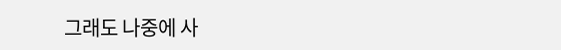그래도 나중에 사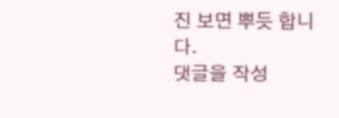진 보면 뿌듯 합니다.
댓글을 작성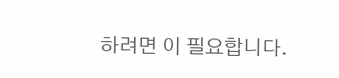하려면 이 필요합니다.